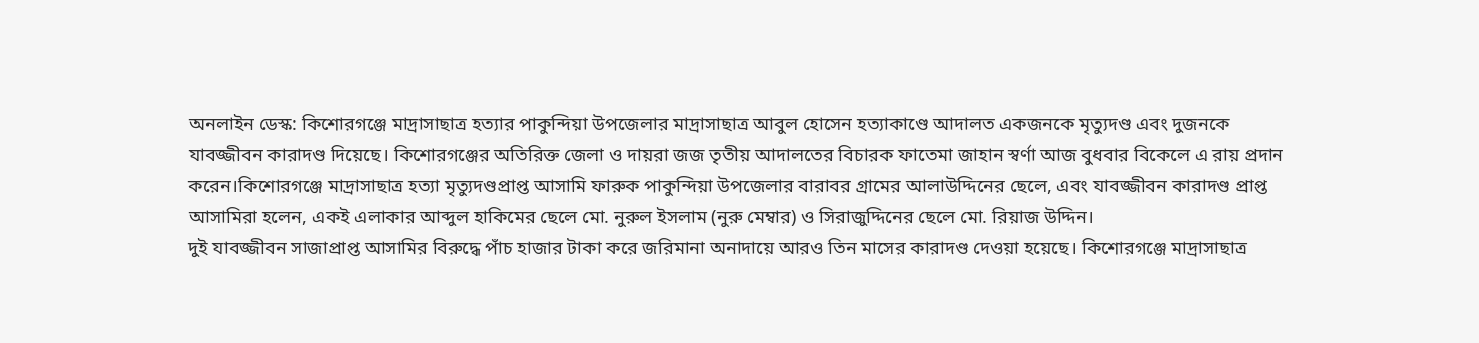অনলাইন ডেস্ক: কিশোরগঞ্জে মাদ্রাসাছাত্র হত্যার পাকুন্দিয়া উপজেলার মাদ্রাসাছাত্র আবুল হোসেন হত্যাকাণ্ডে আদালত একজনকে মৃত্যুদণ্ড এবং দুজনকে যাবজ্জীবন কারাদণ্ড দিয়েছে। কিশোরগঞ্জের অতিরিক্ত জেলা ও দায়রা জজ তৃতীয় আদালতের বিচারক ফাতেমা জাহান স্বর্ণা আজ বুধবার বিকেলে এ রায় প্রদান করেন।কিশোরগঞ্জে মাদ্রাসাছাত্র হত্যা মৃত্যুদণ্ডপ্রাপ্ত আসামি ফারুক পাকুন্দিয়া উপজেলার বারাবর গ্রামের আলাউদ্দিনের ছেলে, এবং যাবজ্জীবন কারাদণ্ড প্রাপ্ত আসামিরা হলেন, একই এলাকার আব্দুল হাকিমের ছেলে মো. নুরুল ইসলাম (নুরু মেম্বার) ও সিরাজুদ্দিনের ছেলে মো. রিয়াজ উদ্দিন।
দুই যাবজ্জীবন সাজাপ্রাপ্ত আসামির বিরুদ্ধে পাঁচ হাজার টাকা করে জরিমানা অনাদায়ে আরও তিন মাসের কারাদণ্ড দেওয়া হয়েছে। কিশোরগঞ্জে মাদ্রাসাছাত্র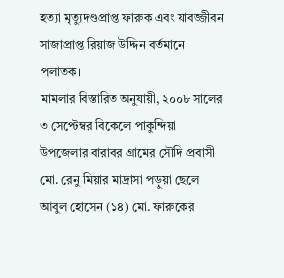হত্যা মৃত্যুদণ্ডপ্রাপ্ত ফারুক এবং যাবজ্জীবন সাজাপ্রাপ্ত রিয়াজ উদ্দিন বর্তমানে পলাতক।
মামলার বিস্তারিত অনুযায়ী, ২০০৮ সালের ৩ সেপ্টেম্বর বিকেলে পাকুন্দিয়া উপজেলার বারাবর গ্রামের সৌদি প্রবাসী মো. রেনু মিয়ার মাদ্রাসা পড়ুয়া ছেলে আবুল হোসেন (১৪) মো. ফারুকের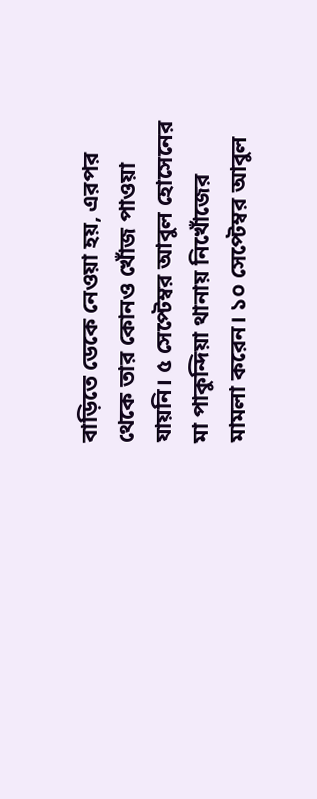বাড়িতে ডেকে নেওয়া হয়, এরপর থেকে তার কোনও খোঁজ পাওয়া যায়নি। ৫ সেপ্টেম্বর আবুল হোসেনের মা পাকুন্দিয়া থানায় নিখোঁজের মামলা করেন। ১০ সেপ্টেম্বর আবুল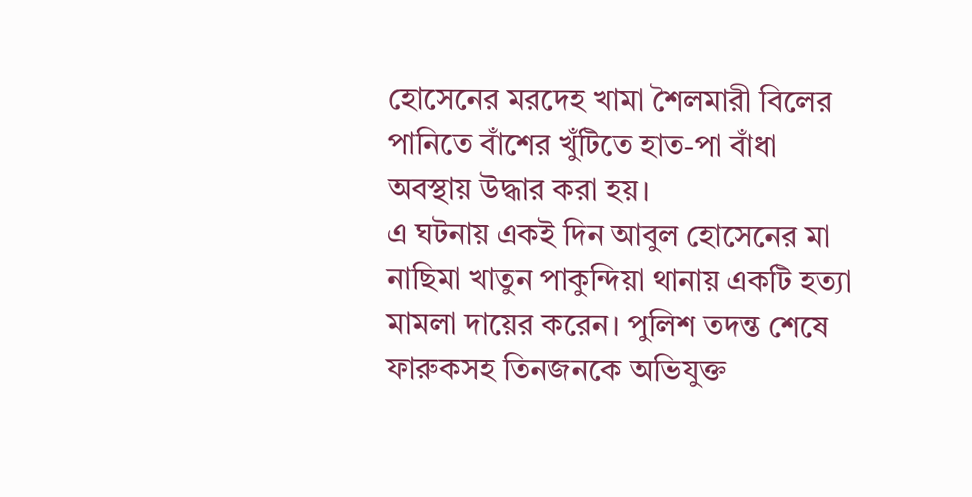হোসেনের মরদেহ খামা শৈলমারী বিলের পানিতে বাঁশের খুঁটিতে হাত-পা বাঁধা অবস্থায় উদ্ধার করা হয়।
এ ঘটনায় একই দিন আবুল হোসেনের মা নাছিমা খাতুন পাকুন্দিয়া থানায় একটি হত্যা মামলা দায়ের করেন। পুলিশ তদন্ত শেষে ফারুকসহ তিনজনকে অভিযুক্ত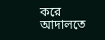করে আদালতে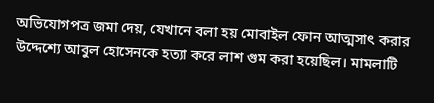অভিযোগপত্র জমা দেয়, যেখানে বলা হয় মোবাইল ফোন আত্মসাৎ করার উদ্দেশ্যে আবুল হোসেনকে হত্যা করে লাশ গুম করা হয়েছিল। মামলাটি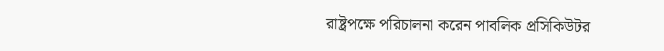রাষ্ট্রপক্ষে পরিচালনা করেন পাবলিক প্রসিকিউটর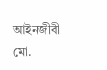আইনজীবী মো.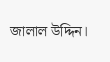জালাল উদ্দিন।